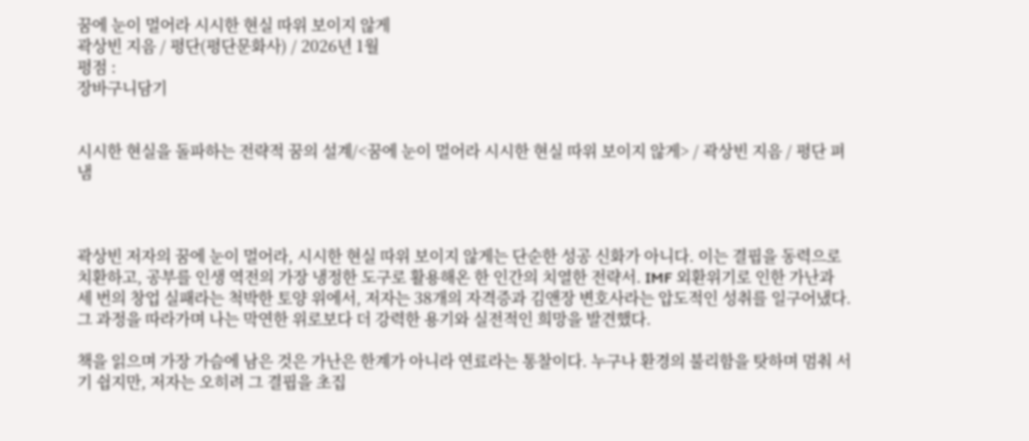꿈에 눈이 멀어라 시시한 현실 따위 보이지 않게
곽상빈 지음 / 평단(평단문화사) / 2026년 1월
평점 :
장바구니담기


시시한 현실을 돌파하는 전략적 꿈의 설계/<꿈에 눈이 멀어라 시시한 현실 따위 보이지 않게> / 곽상빈 지음 / 평단 펴냄



곽상빈 저자의 꿈에 눈이 멀어라, 시시한 현실 따위 보이지 않게는 단순한 성공 신화가 아니다. 이는 결핍을 동력으로 치환하고, 공부를 인생 역전의 가장 냉정한 도구로 활용해온 한 인간의 치열한 전략서. IMF 외환위기로 인한 가난과 세 번의 창업 실패라는 척박한 토양 위에서, 저자는 38개의 자격증과 김앤장 변호사라는 압도적인 성취를 일구어냈다. 그 과정을 따라가며 나는 막연한 위로보다 더 강력한 용기와 실전적인 희망을 발견했다.

책을 읽으며 가장 가슴에 남은 것은 가난은 한계가 아니라 연료라는 통찰이다. 누구나 환경의 불리함을 탓하며 멈춰 서기 쉽지만, 저자는 오히려 그 결핍을 초집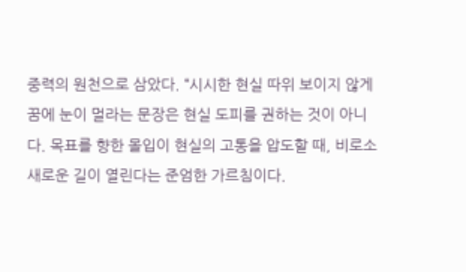중력의 원천으로 삼았다. “시시한 현실 따위 보이지 않게 꿈에 눈이 멀라는 문장은 현실 도피를 권하는 것이 아니다. 목표를 향한 몰입이 현실의 고통을 압도할 때, 비로소 새로운 길이 열린다는 준엄한 가르침이다.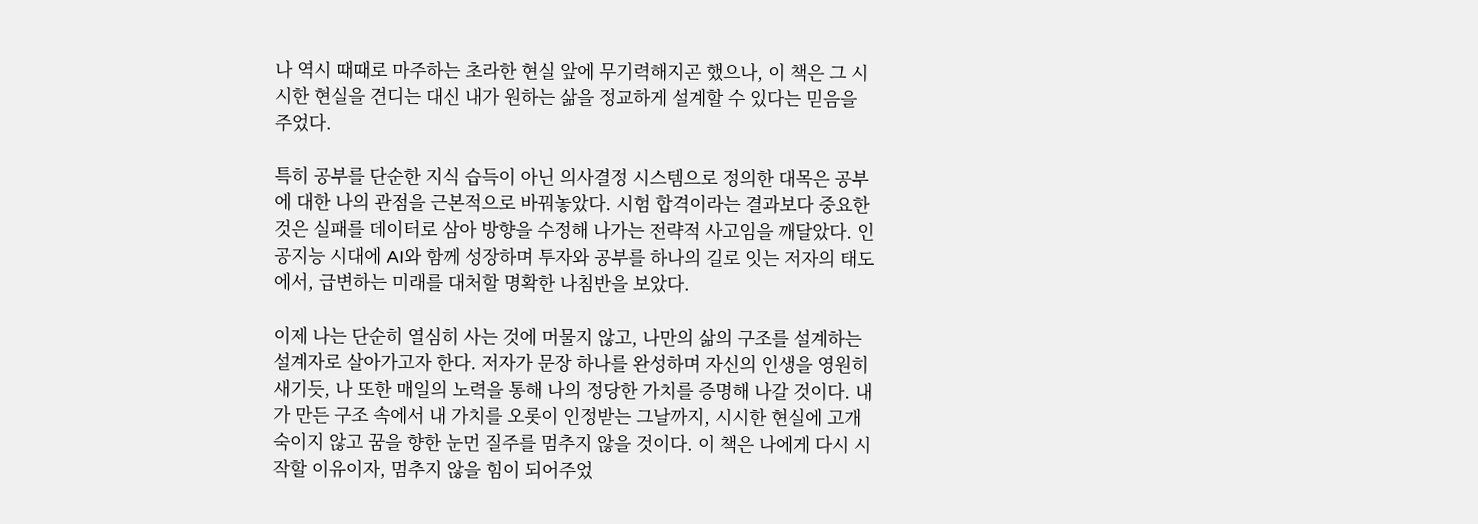나 역시 때때로 마주하는 초라한 현실 앞에 무기력해지곤 했으나, 이 책은 그 시시한 현실을 견디는 대신 내가 원하는 삶을 정교하게 설계할 수 있다는 믿음을 주었다.

특히 공부를 단순한 지식 습득이 아닌 의사결정 시스템으로 정의한 대목은 공부에 대한 나의 관점을 근본적으로 바꿔놓았다. 시험 합격이라는 결과보다 중요한 것은 실패를 데이터로 삼아 방향을 수정해 나가는 전략적 사고임을 깨달았다. 인공지능 시대에 AI와 함께 성장하며 투자와 공부를 하나의 길로 잇는 저자의 태도에서, 급변하는 미래를 대처할 명확한 나침반을 보았다.

이제 나는 단순히 열심히 사는 것에 머물지 않고, 나만의 삶의 구조를 설계하는 설계자로 살아가고자 한다. 저자가 문장 하나를 완성하며 자신의 인생을 영원히 새기듯, 나 또한 매일의 노력을 통해 나의 정당한 가치를 증명해 나갈 것이다. 내가 만든 구조 속에서 내 가치를 오롯이 인정받는 그날까지, 시시한 현실에 고개 숙이지 않고 꿈을 향한 눈먼 질주를 멈추지 않을 것이다. 이 책은 나에게 다시 시작할 이유이자, 멈추지 않을 힘이 되어주었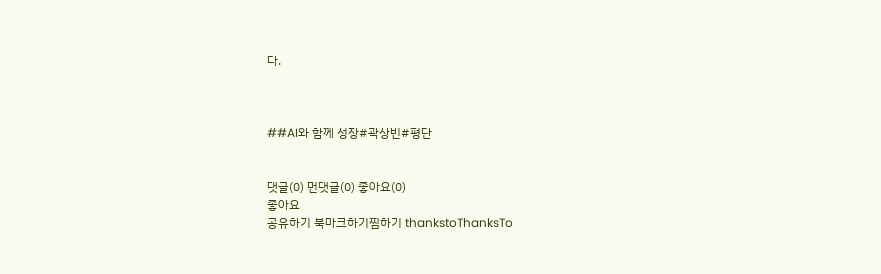다.



##AI와 함께 성장#곽상빈#평단


댓글(0) 먼댓글(0) 좋아요(0)
좋아요
공유하기 북마크하기찜하기 thankstoThanksTo